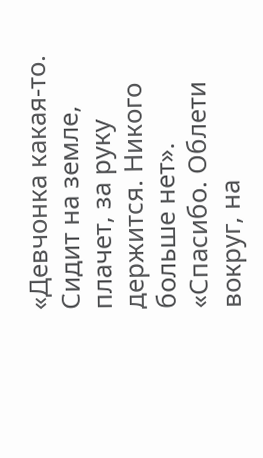«Девчонка какая‑то. Сидит на земле, плачет, за руку держится. Никого больше нет».
«Спасибо. Облети вокруг, на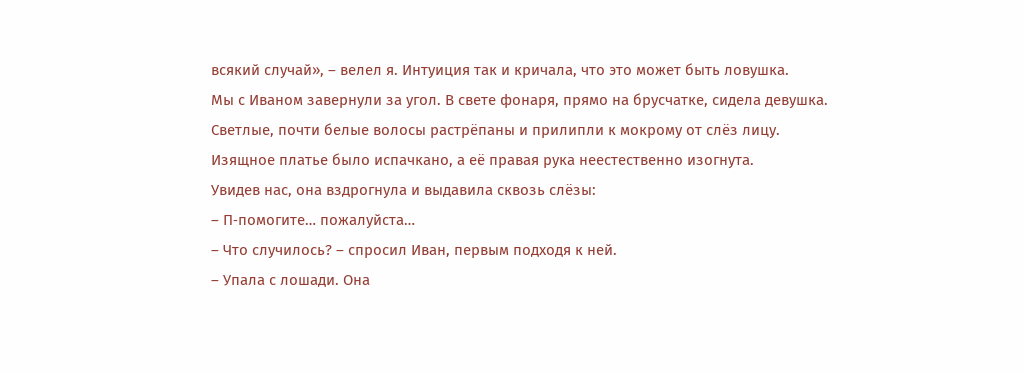всякий случай», – велел я. Интуиция так и кричала, что это может быть ловушка.
Мы с Иваном завернули за угол. В свете фонаря, прямо на брусчатке, сидела девушка. Светлые, почти белые волосы растрёпаны и прилипли к мокрому от слёз лицу. Изящное платье было испачкано, а её правая рука неестественно изогнута.
Увидев нас, она вздрогнула и выдавила сквозь слёзы:
– П‑помогите… пожалуйста…
– Что случилось? – спросил Иван, первым подходя к ней.
– Упала с лошади. Она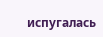испугалась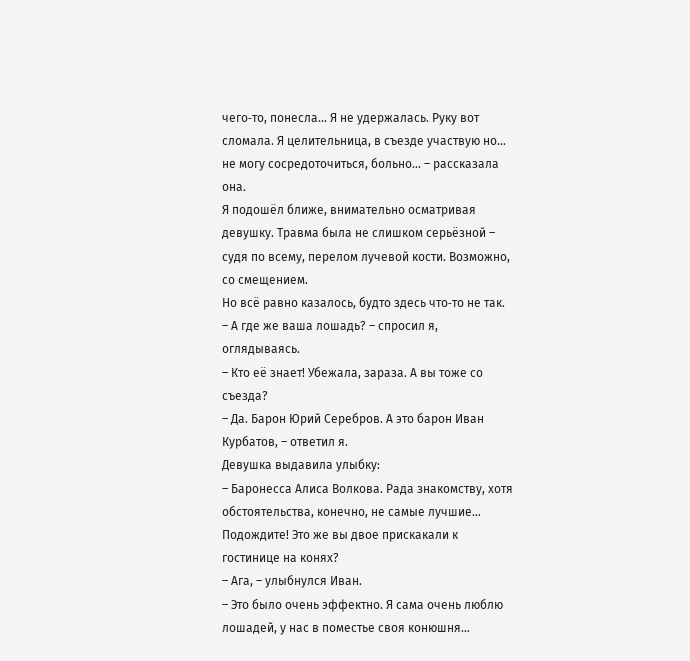чего‑то, понесла… Я не удержалась. Руку вот сломала. Я целительница, в съезде участвую но… не могу сосредоточиться, больно… – рассказала она.
Я подошёл ближе, внимательно осматривая девушку. Травма была не слишком серьёзной – судя по всему, перелом лучевой кости. Возможно, со смещением.
Но всё равно казалось, будто здесь что‑то не так.
– А где же ваша лошадь? – спросил я, оглядываясь.
– Кто её знает! Убежала, зараза. А вы тоже со съезда?
– Да. Барон Юрий Серебров. А это барон Иван Курбатов, – ответил я.
Девушка выдавила улыбку:
– Баронесса Алиса Волкова. Рада знакомству, хотя обстоятельства, конечно, не самые лучшие… Подождите! Это же вы двое прискакали к гостинице на конях?
– Ага, – улыбнулся Иван.
– Это было очень эффектно. Я сама очень люблю лошадей, у нас в поместье своя конюшня…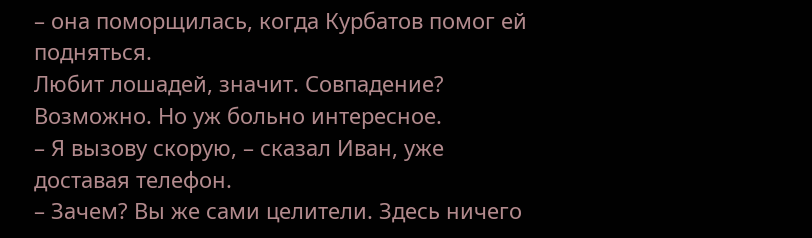– она поморщилась, когда Курбатов помог ей подняться.
Любит лошадей, значит. Совпадение? Возможно. Но уж больно интересное.
– Я вызову скорую, – сказал Иван, уже доставая телефон.
– Зачем? Вы же сами целители. Здесь ничего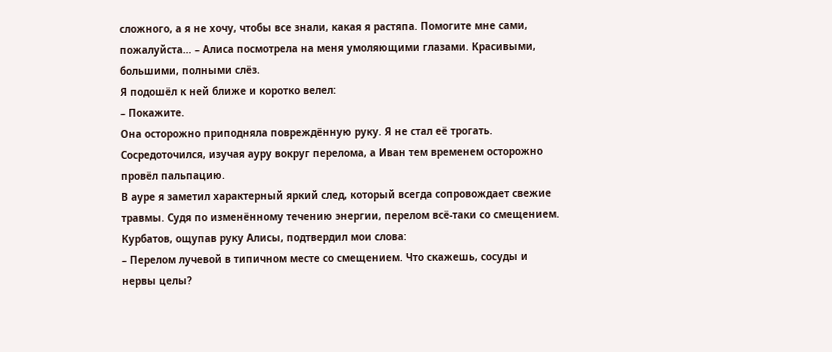сложного, а я не хочу, чтобы все знали, какая я растяпа. Помогите мне сами, пожалуйста… – Алиса посмотрела на меня умоляющими глазами. Красивыми, большими, полными слёз.
Я подошёл к ней ближе и коротко велел:
– Покажите.
Она осторожно приподняла повреждённую руку. Я не стал её трогать. Сосредоточился, изучая ауру вокруг перелома, а Иван тем временем осторожно провёл пальпацию.
В ауре я заметил характерный яркий след, который всегда сопровождает свежие травмы. Судя по изменённому течению энергии, перелом всё‑таки со смещением.
Курбатов, ощупав руку Алисы, подтвердил мои слова:
– Перелом лучевой в типичном месте со смещением. Что скажешь, сосуды и нервы целы?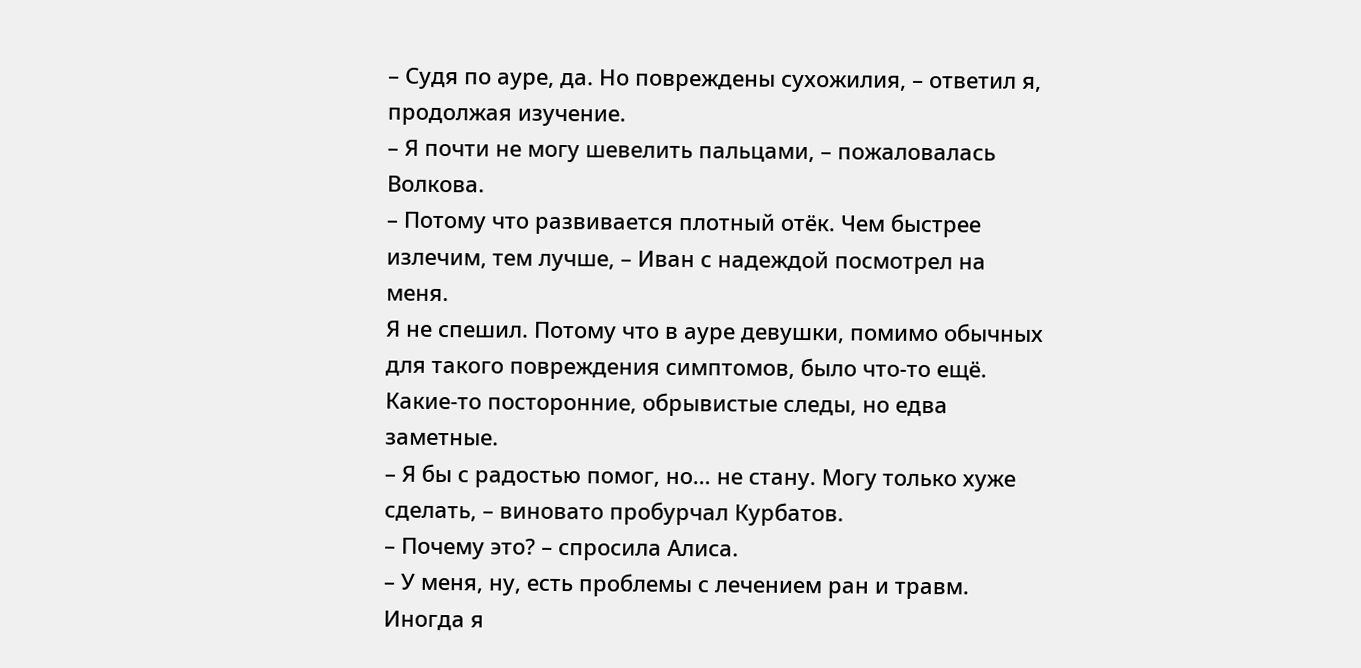– Судя по ауре, да. Но повреждены сухожилия, – ответил я, продолжая изучение.
– Я почти не могу шевелить пальцами, – пожаловалась Волкова.
– Потому что развивается плотный отёк. Чем быстрее излечим, тем лучше, – Иван с надеждой посмотрел на меня.
Я не спешил. Потому что в ауре девушки, помимо обычных для такого повреждения симптомов, было что‑то ещё. Какие‑то посторонние, обрывистые следы, но едва заметные.
– Я бы с радостью помог, но… не стану. Могу только хуже сделать, – виновато пробурчал Курбатов.
– Почему это? – спросила Алиса.
– У меня, ну, есть проблемы с лечением ран и травм. Иногда я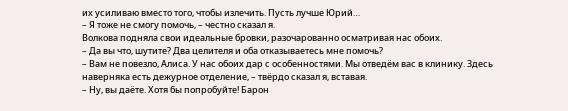их усиливаю вместо того, чтобы излечить. Пусть лучше Юрий…
– Я тоже не смогу помочь, – честно сказал я.
Волкова подняла свои идеальные бровки, разочарованно осматривая нас обоих.
– Да вы что, шутите? Два целителя и оба отказываетесь мне помочь?
– Вам не повезло, Алиса. У нас обоих дар с особенностями. Мы отведём вас в клинику. Здесь наверняка есть дежурное отделение, – твёрдо сказал я, вставая.
– Ну, вы даёте. Хотя бы попробуйте! Барон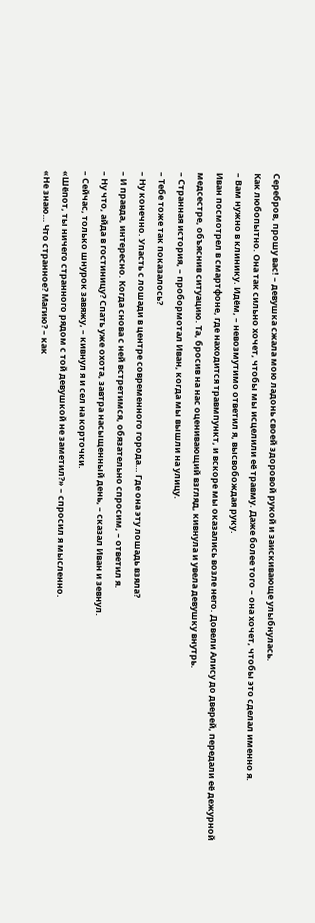Серебров, прошу вас! – девушка сжала мою ладонь своей здоровой рукой и заискивающе улыбнулась.
Как любопытно. Она так сильно хочет, чтобы мы исцелили её травму. Даже более того – она хочет, чтобы это сделал именно я.
– Вам нужно в клинику. Идём, – невозмутимо ответил я, высвобождая руку.
Иван посмотрел в смартфоне, где находится травмпункт, и вскоре мы оказались возле него. Довели Алису до дверей, передали её дежурной медсестре, объяснив ситуацию. Та, бросив на нас оценивающий взгляд, кивнула и увела девушку внутрь.
– Странная история, – пробормотал Иван, когда мы вышли на улицу.
– Тебе тоже так показалось?
– Ну конечно. Упасть с лошади в центре современного города… Где она эту лошадь взяла?
– И правда, интересно. Когда снова с ней встретимся, обязательно спросим, – ответил я.
– Ну что, айда в гостиницу? Спать уже охота, завтра насыщенный день, – сказал Иван и зевнул.
– Сейчас, только шнурок завяжу, – кивнул я и сел на корточки.
«Шёпот, ты ничего странного рядом с той девушкой не заметил?» – спросил я мысленно.
«Не знаю… Что странное? Магию? – как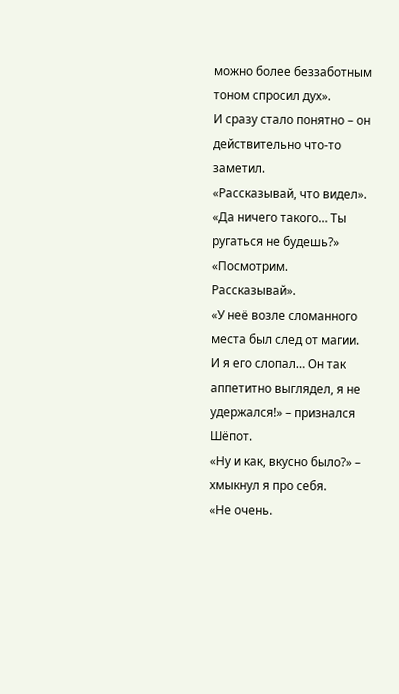можно более беззаботным тоном спросил дух».
И сразу стало понятно – он действительно что‑то заметил.
«Рассказывай, что видел».
«Да ничего такого… Ты ругаться не будешь?»
«Посмотрим. Рассказывай».
«У неё возле сломанного места был след от магии. И я его слопал… Он так аппетитно выглядел, я не удержался!» – признался Шёпот.
«Ну и как, вкусно было?» – хмыкнул я про себя.
«Не очень.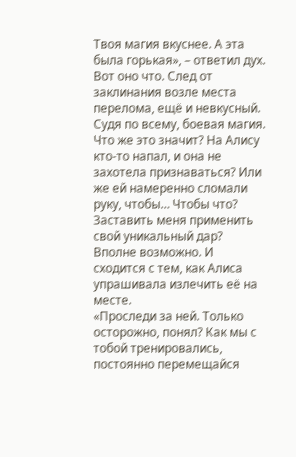Твоя магия вкуснее. А эта была горькая», – ответил дух.
Вот оно что. След от заклинания возле места перелома, ещё и невкусный. Судя по всему, боевая магия.
Что же это значит? На Алису кто‑то напал, и она не захотела признаваться? Или же ей намеренно сломали руку, чтобы… Чтобы что? Заставить меня применить свой уникальный дар?
Вполне возможно. И сходится с тем, как Алиса упрашивала излечить её на месте.
«Проследи за ней. Только осторожно, понял? Как мы с тобой тренировались, постоянно перемещайся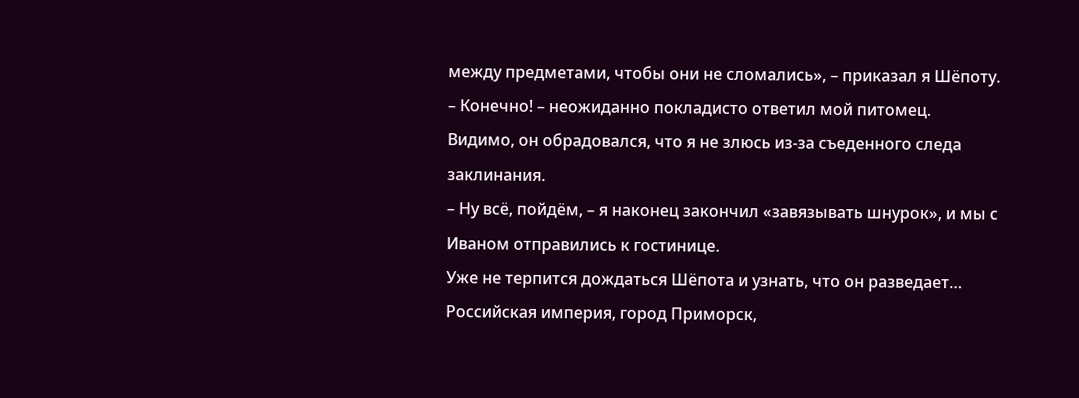между предметами, чтобы они не сломались», – приказал я Шёпоту.
– Конечно! – неожиданно покладисто ответил мой питомец.
Видимо, он обрадовался, что я не злюсь из‑за съеденного следа заклинания.
– Ну всё, пойдём, – я наконец закончил «завязывать шнурок», и мы с Иваном отправились к гостинице.
Уже не терпится дождаться Шёпота и узнать, что он разведает…
Российская империя, город Приморск,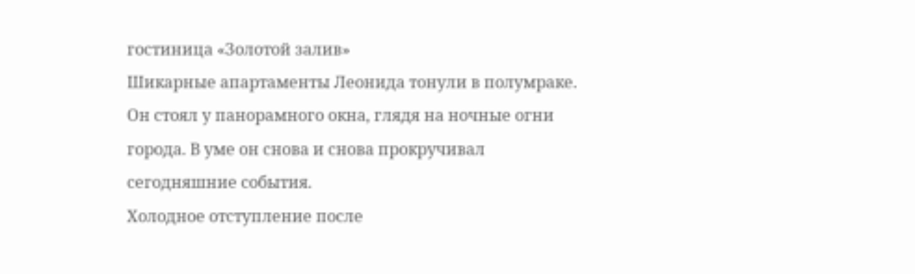гостиница «Золотой залив»
Шикарные апартаменты Леонида тонули в полумраке. Он стоял у панорамного окна, глядя на ночные огни города. В уме он снова и снова прокручивал сегодняшние события.
Холодное отступление после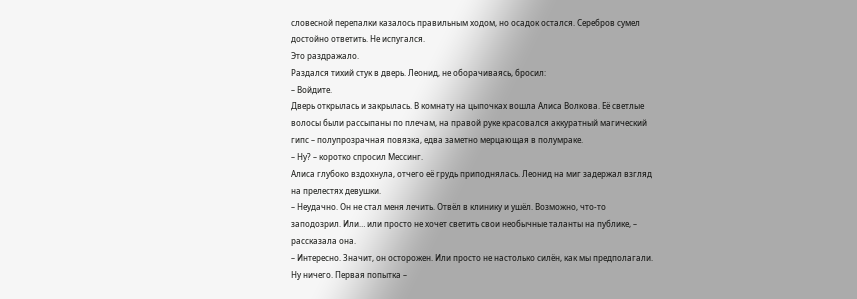словесной перепалки казалось правильным ходом, но осадок остался. Серебров сумел достойно ответить. Не испугался.
Это раздражало.
Раздался тихий стук в дверь. Леонид, не оборачиваясь, бросил:
– Войдите.
Дверь открылась и закрылась. В комнату на цыпочках вошла Алиса Волкова. Её светлые волосы были рассыпаны по плечам, на правой руке красовался аккуратный магический гипс – полупрозрачная повязка, едва заметно мерцающая в полумраке.
– Ну? – коротко спросил Мессинг.
Алиса глубоко вздохнула, отчего её грудь приподнялась. Леонид на миг задержал взгляд на прелестях девушки.
– Неудачно. Он не стал меня лечить. Отвёл в клинику и ушёл. Возможно, что‑то заподозрил. Или… или просто не хочет светить свои необычные таланты на публике, – рассказала она.
– Интересно. Значит, он осторожен. Или просто не настолько силён, как мы предполагали. Ну ничего. Первая попытка –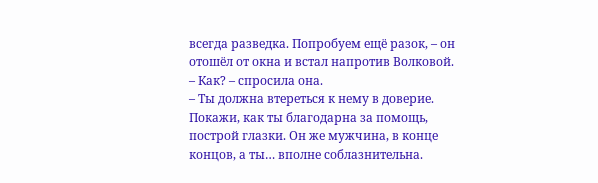всегда разведка. Попробуем ещё разок, – он отошёл от окна и встал напротив Волковой.
– Как? – спросила она.
– Ты должна втереться к нему в доверие. Покажи, как ты благодарна за помощь, построй глазки. Он же мужчина, в конце концов, а ты… вполне соблазнительна.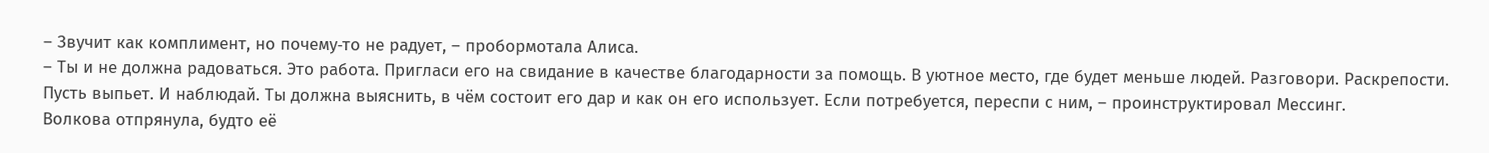– Звучит как комплимент, но почему‑то не радует, – пробормотала Алиса.
– Ты и не должна радоваться. Это работа. Пригласи его на свидание в качестве благодарности за помощь. В уютное место, где будет меньше людей. Разговори. Раскрепости. Пусть выпьет. И наблюдай. Ты должна выяснить, в чём состоит его дар и как он его использует. Если потребуется, переспи с ним, – проинструктировал Мессинг.
Волкова отпрянула, будто её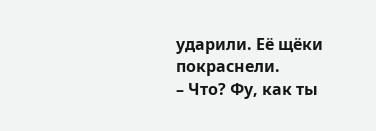ударили. Её щёки покраснели.
– Что? Фу, как ты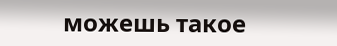можешь такое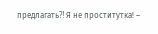предлагать⁈ Я не проститутка! –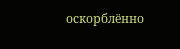оскорблённо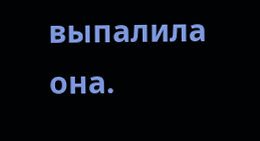выпалила она.